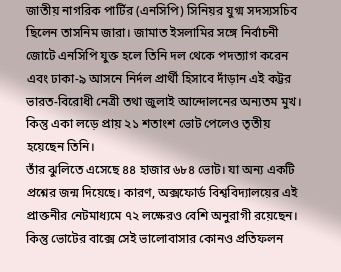জাতীয় নাগরিক পার্টির (এনসিপি) সিনিয়র যুগ্ম সদস্যসচিব ছিলেন তাসনিম জারা। জামাত ইসলামির সঙ্গে নির্বাচনী জোটে এনসিপি যুক্ত হলে তিনি দল থেকে পদত্যাগ করেন এবং ঢাকা-৯ আসনে নির্দল প্রার্থী হিসাবে দাঁড়ান এই কট্টর ভারত-বিরোধী নেত্রী তথা জুলাই আন্দোলনের অন্যতম মুখ। কিন্তু একা লড়ে প্রায় ২১ শতাংশ ভোট পেলেও তৃতীয় হয়েছেন তিনি।
তাঁর ঝুলিতে এসেছে ৪৪ হাজার ৬৮৪ ভোট। যা অন্য একটি প্রশ্নের জন্ম দিয়েছে। কারণ, অক্সফোর্ড বিশ্ববিদ্যালয়ের এই প্রাক্তনীর নেটমাধ্যমে ৭২ লক্ষেরও বেশি অনুরাগী রয়েছেন। কিন্তু ভোটের বাক্সে সেই ভালোবাসার কোনও প্রতিফলন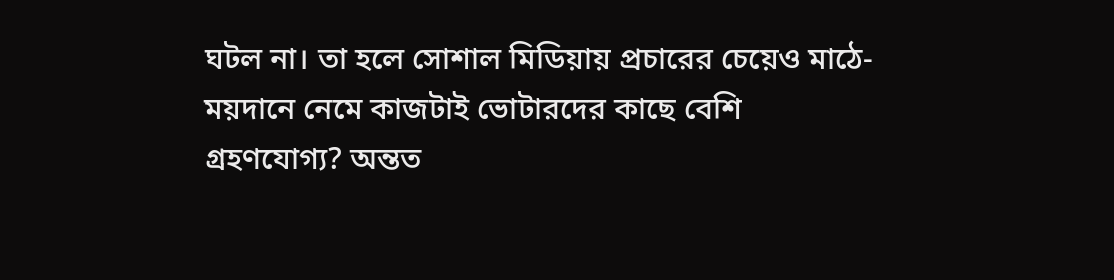ঘটল না। তা হলে সোশাল মিডিয়ায় প্রচারের চেয়েও মাঠে-ময়দানে নেমে কাজটাই ভোটারদের কাছে বেশি গ্রহণযোগ্য? অন্তত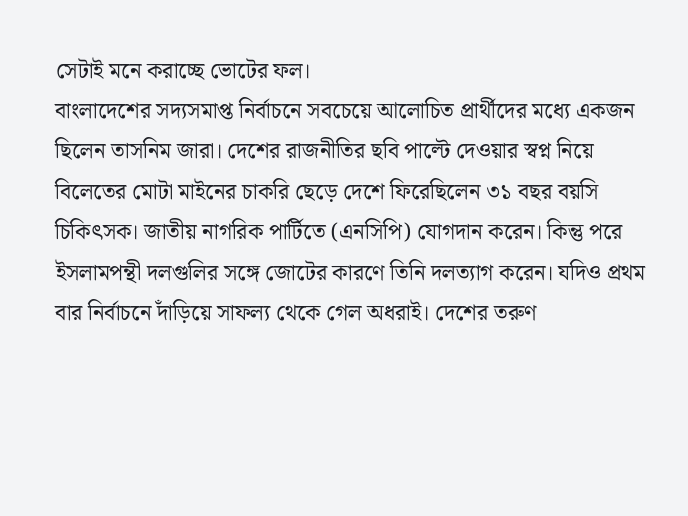সেটাই মনে করাচ্ছে ভোটের ফল।
বাংলাদেশের সদ্যসমাপ্ত নির্বাচনে সবচেয়ে আলোচিত প্রার্থীদের মধ্যে একজন ছিলেন তাসনিম জারা। দেশের রাজনীতির ছবি পাল্টে দেওয়ার স্বপ্ন নিয়ে বিলেতের মোটা মাইনের চাকরি ছেড়ে দেশে ফিরেছিলেন ৩১ বছর বয়সি চিকিৎসক। জাতীয় নাগরিক পার্টিতে (এনসিপি) যোগদান করেন। কিন্তু পরে ইসলামপন্থী দলগুলির সঙ্গে জোটের কারণে তিনি দলত্যাগ করেন। যদিও প্রথম বার নির্বাচনে দাঁড়িয়ে সাফল্য থেকে গেল অধরাই। দেশের তরুণ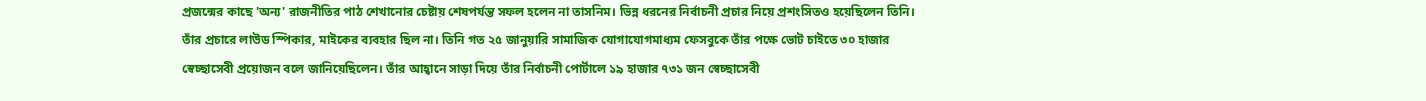প্রজন্মের কাছে 'অন্য' রাজনীতির পাঠ শেখানোর চেষ্টায় শেষপর্যন্ত সফল হলেন না তাসনিম। ভিন্ন ধরনের নির্বাচনী প্রচার নিয়ে প্রশংসিতও হয়েছিলেন তিনি। তাঁর প্রচারে লাউড স্পিকার, মাইকের ব্যবহার ছিল না। তিনি গত ২৫ জানুয়ারি সামাজিক যোগাযোগমাধ্যম ফেসবুকে তাঁর পক্ষে ভোট চাইতে ৩০ হাজার স্বেচ্ছাসেবী প্রয়োজন বলে জানিয়েছিলেন। তাঁর আহ্বানে সাড়া দিয়ে তাঁর নির্বাচনী পোর্টালে ১৯ হাজার ৭৩১ জন স্বেচ্ছাসেবী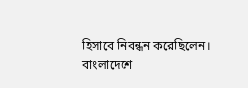হিসাবে নিবন্ধন করেছিলেন।
বাংলাদেশে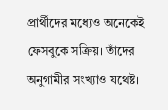প্রার্থীদের মধ্যেও অনেকেই ফেসবুকে সক্রিয়। তাঁদের অনুগামীর সংখ্যাও যথেষ্ট।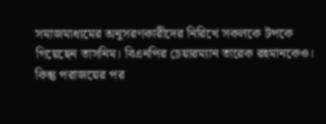সমাজমাধ্যমের অনুসরণকারীদের নিরিখে সকলকে টপকে গিয়েছেন তাসনিম। বিএনপির চেয়ারম্যান তারেক রহমানকেও। কিন্তু পরাজয়ের পর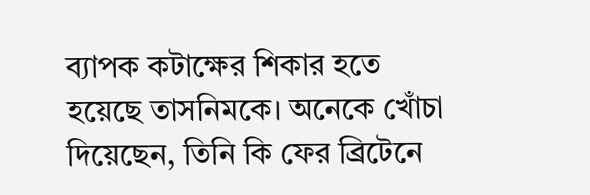ব্যাপক কটাক্ষের শিকার হতে হয়েছে তাসনিমকে। অনেকে খোঁচা দিয়েছেন, তিনি কি ফের ব্রিটেনে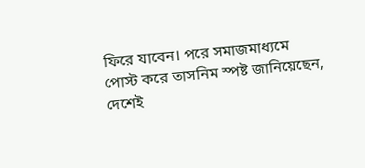ফিরে যাবেন। পরে সমাজমাধ্যমে পোস্ট করে তাসনিম স্পষ্ট জানিয়েছেন, দেশেই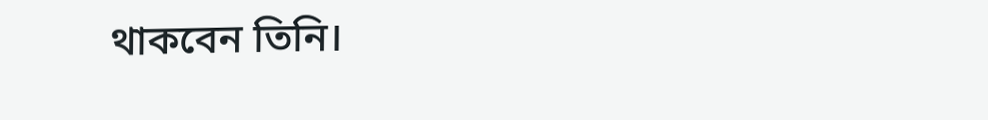থাকবেন তিনি।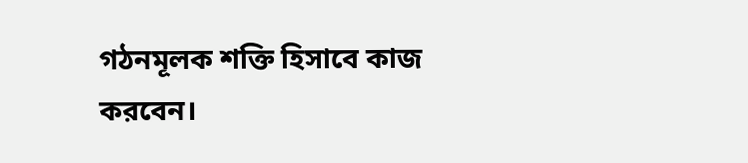গঠনমূলক শক্তি হিসাবে কাজ করবেন।